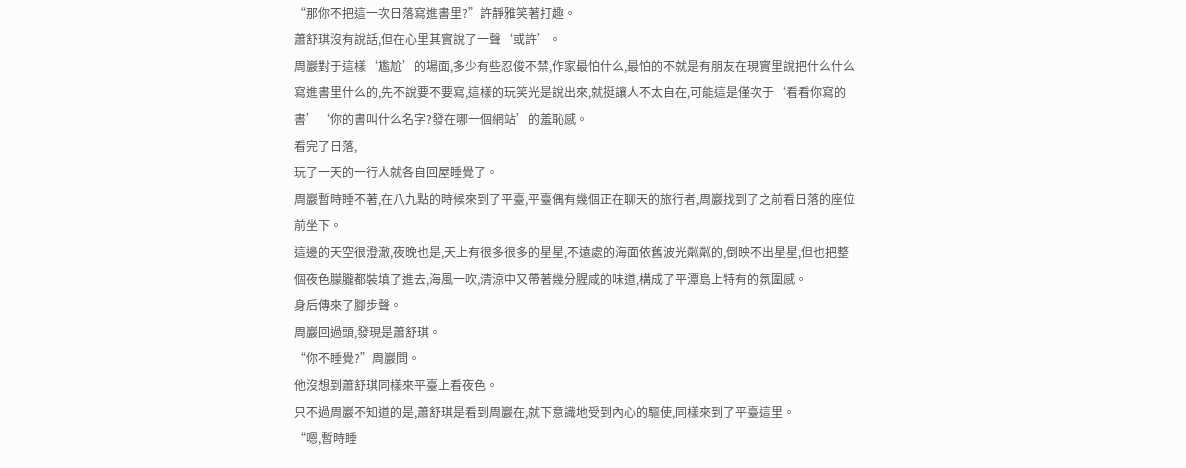“那你不把這一次日落寫進書里?”許靜雅笑著打趣。
蕭舒琪沒有說話,但在心里其實說了一聲‘或許’。
周巖對于這樣‘尷尬’的場面,多少有些忍俊不禁,作家最怕什么,最怕的不就是有朋友在現實里說把什么什么寫進書里什么的,先不說要不要寫,這樣的玩笑光是說出來,就挺讓人不太自在,可能這是僅次于‘看看你寫的書’‘你的書叫什么名字?發在哪一個網站’的羞恥感。
看完了日落,
玩了一天的一行人就各自回屋睡覺了。
周巖暫時睡不著,在八九點的時候來到了平臺,平臺偶有幾個正在聊天的旅行者,周巖找到了之前看日落的座位前坐下。
這邊的天空很澄澈,夜晚也是,天上有很多很多的星星,不遠處的海面依舊波光粼粼的,倒映不出星星,但也把整個夜色朦朧都裝填了進去,海風一吹,清涼中又帶著幾分腥咸的味道,構成了平潭島上特有的氛圍感。
身后傳來了腳步聲。
周巖回過頭,發現是蕭舒琪。
“你不睡覺?”周巖問。
他沒想到蕭舒琪同樣來平臺上看夜色。
只不過周巖不知道的是,蕭舒琪是看到周巖在,就下意識地受到內心的驅使,同樣來到了平臺這里。
“嗯,暫時睡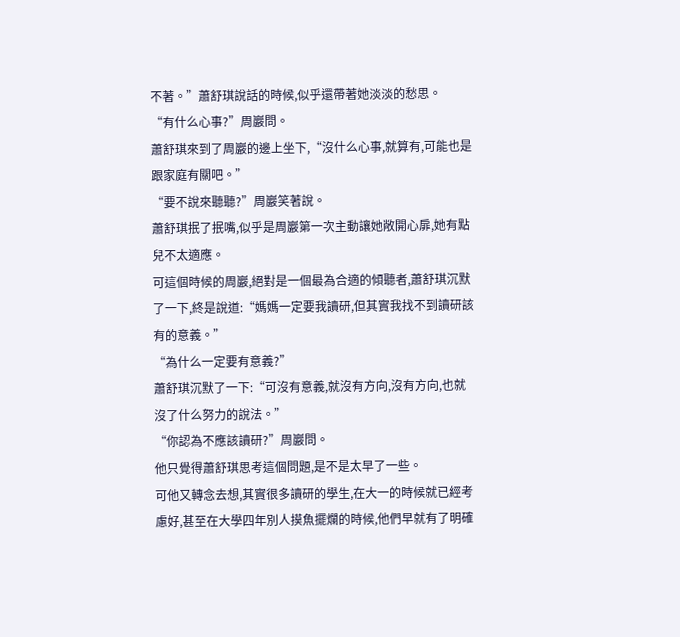不著。”蕭舒琪說話的時候,似乎還帶著她淡淡的愁思。
“有什么心事?”周巖問。
蕭舒琪來到了周巖的邊上坐下,“沒什么心事,就算有,可能也是跟家庭有關吧。”
“要不說來聽聽?”周巖笑著說。
蕭舒琪抿了抿嘴,似乎是周巖第一次主動讓她敞開心扉,她有點兒不太適應。
可這個時候的周巖,絕對是一個最為合適的傾聽者,蕭舒琪沉默了一下,終是說道:“媽媽一定要我讀研,但其實我找不到讀研該有的意義。”
“為什么一定要有意義?”
蕭舒琪沉默了一下:“可沒有意義,就沒有方向,沒有方向,也就沒了什么努力的說法。”
“你認為不應該讀研?”周巖問。
他只覺得蕭舒琪思考這個問題,是不是太早了一些。
可他又轉念去想,其實很多讀研的學生,在大一的時候就已經考慮好,甚至在大學四年別人摸魚擺爛的時候,他們早就有了明確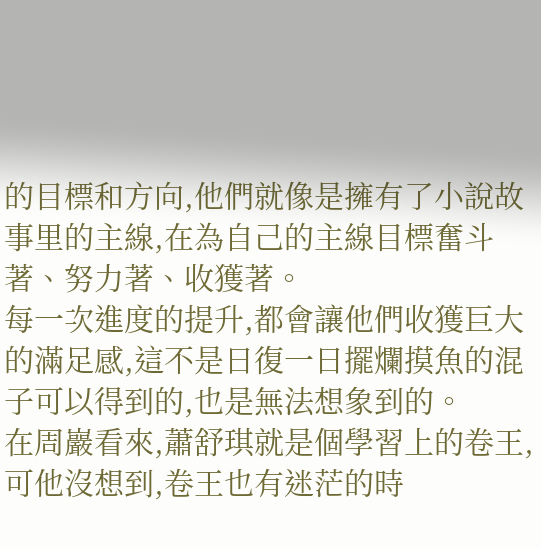的目標和方向,他們就像是擁有了小說故事里的主線,在為自己的主線目標奮斗著、努力著、收獲著。
每一次進度的提升,都會讓他們收獲巨大的滿足感,這不是日復一日擺爛摸魚的混子可以得到的,也是無法想象到的。
在周巖看來,蕭舒琪就是個學習上的卷王,可他沒想到,卷王也有迷茫的時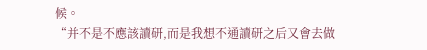候。
“并不是不應該讀研,而是我想不通讀研之后又會去做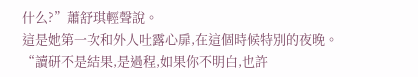什么?”蕭舒琪輕聲說。
這是她第一次和外人吐露心扉,在這個時候特別的夜晚。
“讀研不是結果,是過程,如果你不明白,也許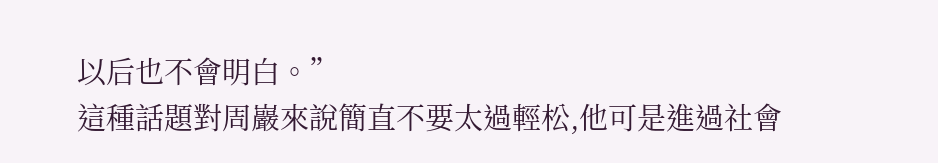以后也不會明白。”
這種話題對周巖來說簡直不要太過輕松,他可是進過社會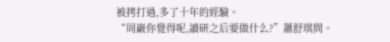被拷打過,多了十年的經驗。
“周巖你覺得呢,讀研之后要做什么?”蕭舒琪問。